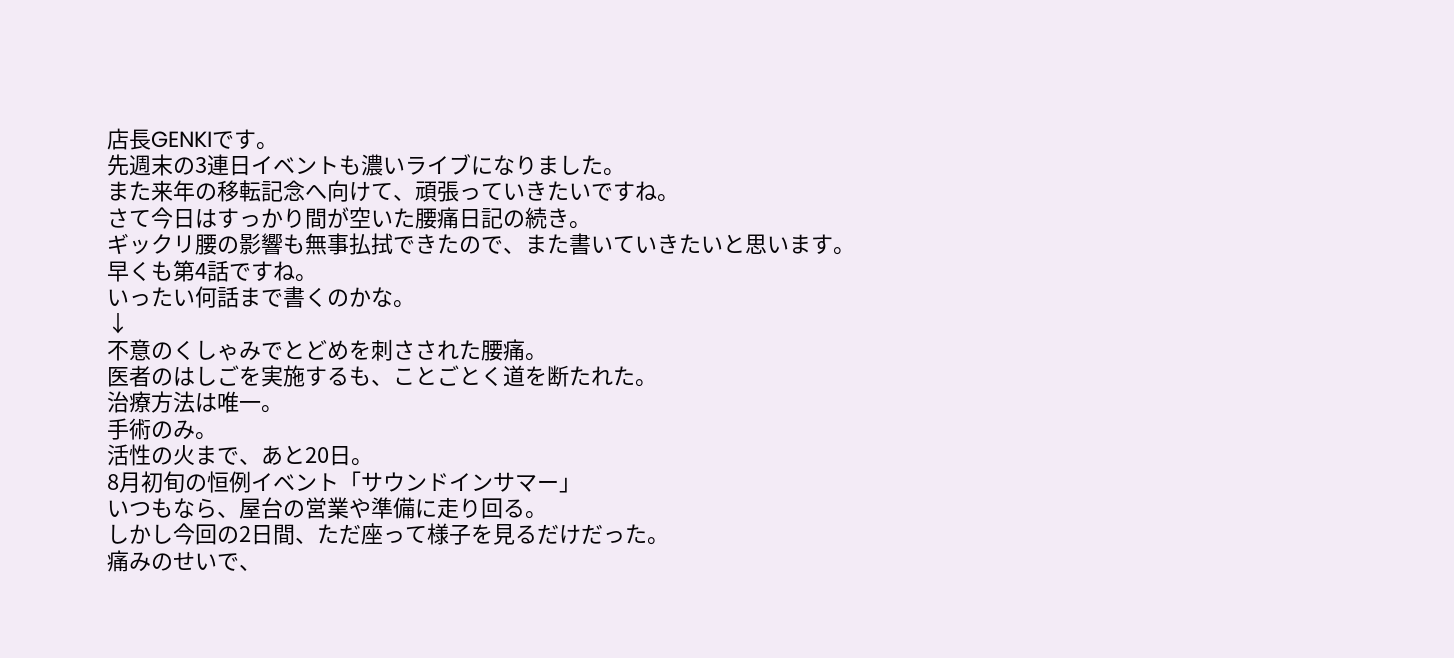店長GENKIです。
先週末の3連日イベントも濃いライブになりました。
また来年の移転記念へ向けて、頑張っていきたいですね。
さて今日はすっかり間が空いた腰痛日記の続き。
ギックリ腰の影響も無事払拭できたので、また書いていきたいと思います。
早くも第4話ですね。
いったい何話まで書くのかな。
↓
不意のくしゃみでとどめを刺さされた腰痛。
医者のはしごを実施するも、ことごとく道を断たれた。
治療方法は唯一。
手術のみ。
活性の火まで、あと20日。
8月初旬の恒例イベント「サウンドインサマー」
いつもなら、屋台の営業や準備に走り回る。
しかし今回の2日間、ただ座って様子を見るだけだった。
痛みのせいで、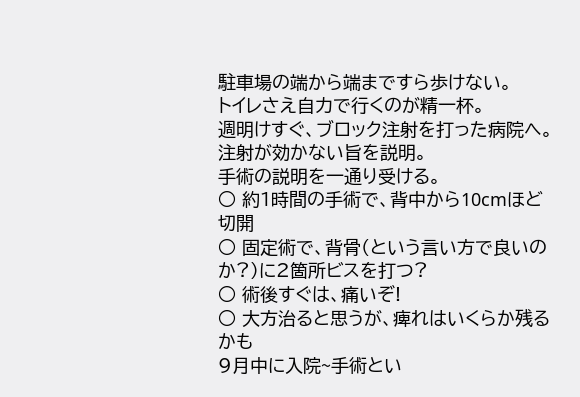駐車場の端から端まですら歩けない。
トイレさえ自力で行くのが精一杯。
週明けすぐ、ブロック注射を打った病院へ。
注射が効かない旨を説明。
手術の説明を一通り受ける。
○ 約1時間の手術で、背中から10cmほど切開
○ 固定術で、背骨(という言い方で良いのか?)に2箇所ビスを打つ?
○ 術後すぐは、痛いぞ!
○ 大方治ると思うが、痺れはいくらか残るかも
9月中に入院~手術とい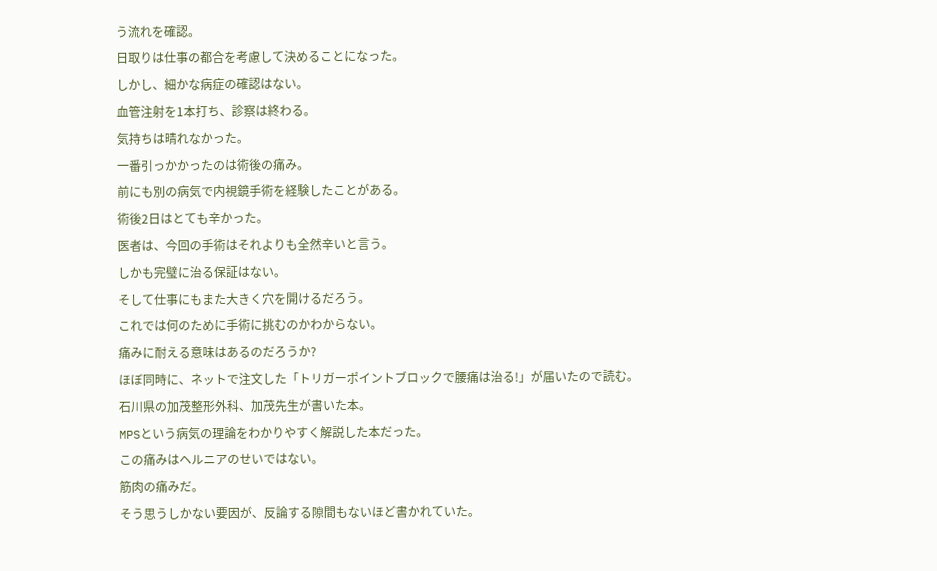う流れを確認。
日取りは仕事の都合を考慮して決めることになった。
しかし、細かな病症の確認はない。
血管注射を1本打ち、診察は終わる。
気持ちは晴れなかった。
一番引っかかったのは術後の痛み。
前にも別の病気で内視鏡手術を経験したことがある。
術後2日はとても辛かった。
医者は、今回の手術はそれよりも全然辛いと言う。
しかも完璧に治る保証はない。
そして仕事にもまた大きく穴を開けるだろう。
これでは何のために手術に挑むのかわからない。
痛みに耐える意味はあるのだろうか?
ほぼ同時に、ネットで注文した「トリガーポイントブロックで腰痛は治る!」が届いたので読む。
石川県の加茂整形外科、加茂先生が書いた本。
MPSという病気の理論をわかりやすく解説した本だった。
この痛みはヘルニアのせいではない。
筋肉の痛みだ。
そう思うしかない要因が、反論する隙間もないほど書かれていた。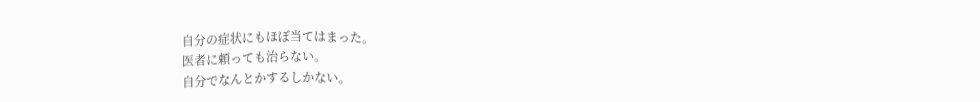自分の症状にもほぼ当てはまった。
医者に頼っても治らない。
自分でなんとかするしかない。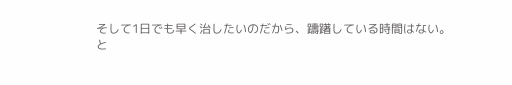そして1日でも早く治したいのだから、躊躇している時間はない。
と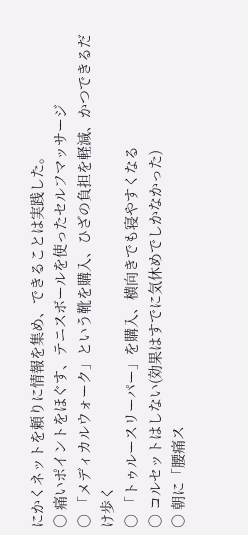にかくネットを頼りに情報を集め、できることは実践した。
○ 痛いポイントをほぐす、テニスボールを使ったセルフマッサージ
○ 「メディカルウォーク」という靴を購入、ひざの負担を軽減、かつできるだけ歩く
○ 「トゥルースリーパー」を購入、横向きでも寝やすくなる
○ コルセットはしない(効果はすでに気休めでしかなかった)
○ 朝に「腰痛ス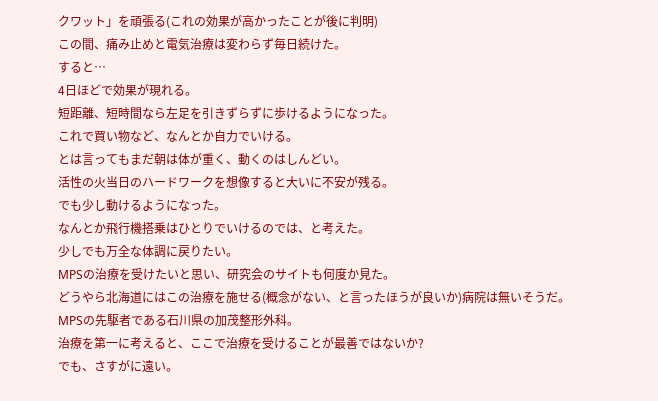クワット」を頑張る(これの効果が高かったことが後に判明)
この間、痛み止めと電気治療は変わらず毎日続けた。
すると…
4日ほどで効果が現れる。
短距離、短時間なら左足を引きずらずに歩けるようになった。
これで買い物など、なんとか自力でいける。
とは言ってもまだ朝は体が重く、動くのはしんどい。
活性の火当日のハードワークを想像すると大いに不安が残る。
でも少し動けるようになった。
なんとか飛行機搭乗はひとりでいけるのでは、と考えた。
少しでも万全な体調に戻りたい。
MPSの治療を受けたいと思い、研究会のサイトも何度か見た。
どうやら北海道にはこの治療を施せる(概念がない、と言ったほうが良いか)病院は無いそうだ。
MPSの先駆者である石川県の加茂整形外科。
治療を第一に考えると、ここで治療を受けることが最善ではないか?
でも、さすがに遠い。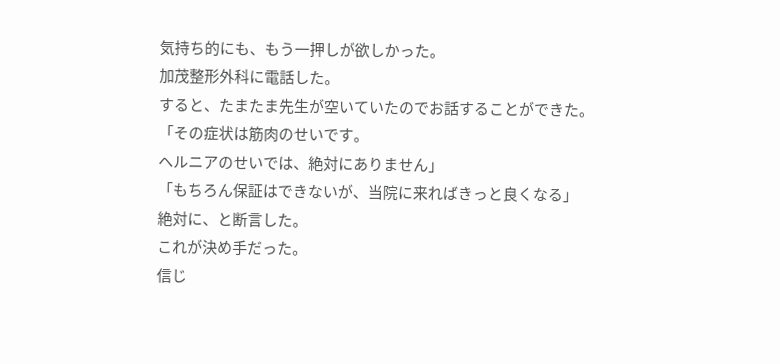気持ち的にも、もう一押しが欲しかった。
加茂整形外科に電話した。
すると、たまたま先生が空いていたのでお話することができた。
「その症状は筋肉のせいです。
ヘルニアのせいでは、絶対にありません」
「もちろん保証はできないが、当院に来ればきっと良くなる」
絶対に、と断言した。
これが決め手だった。
信じ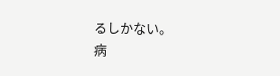るしかない。
病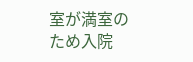室が満室のため入院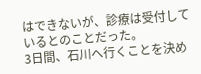はできないが、診療は受付しているとのことだった。
3日間、石川へ行くことを決め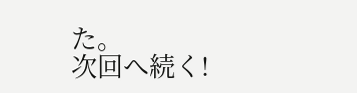た。
次回へ続く!